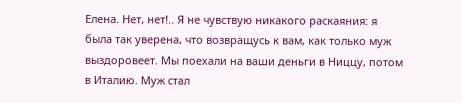Елена. Нет, нет!.. Я не чувствую никакого раскаяния: я была так уверена, что возвращусь к вам, как только муж выздоровеет. Мы поехали на ваши деньги в Ниццу, потом в Италию. Муж стал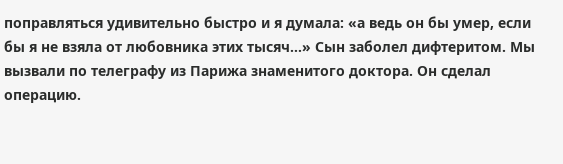поправляться удивительно быстро и я думала: «а ведь он бы умер, если бы я не взяла от любовника этих тысяч…» Сын заболел дифтеритом. Мы вызвали по телеграфу из Парижа знаменитого доктора. Он сделал операцию.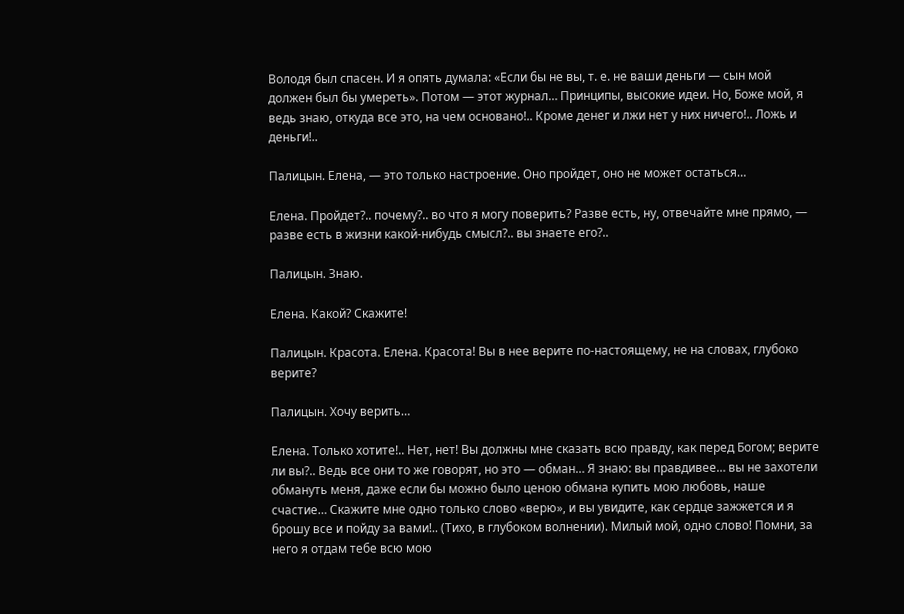Володя был спасен. И я опять думала: «Если бы не вы, т. е. не ваши деньги — сын мой должен был бы умереть». Потом — этот журнал… Принципы, высокие идеи. Но, Боже мой, я ведь знаю, откуда все это, на чем основано!.. Кроме денег и лжи нет у них ничего!.. Ложь и деньги!..

Палицын. Елена, — это только настроение. Оно пройдет, оно не может остаться…

Елена. Пройдет?.. почему?.. во что я могу поверить? Разве есть, ну, отвечайте мне прямо, — разве есть в жизни какой-нибудь смысл?.. вы знаете его?..

Палицын. Знаю.

Елена. Какой? Скажите!

Палицын. Красота. Елена. Красота! Вы в нее верите по-настоящему, не на словах, глубоко верите?

Палицын. Хочу верить…

Елена. Только хотите!.. Нет, нет! Вы должны мне сказать всю правду, как перед Богом; верите ли вы?.. Ведь все они то же говорят, но это — обман… Я знаю: вы правдивее… вы не захотели обмануть меня, даже если бы можно было ценою обмана купить мою любовь, наше счастие… Скажите мне одно только слово «верю», и вы увидите, как сердце зажжется и я брошу все и пойду за вами!.. (Тихо, в глубоком волнении). Милый мой, одно слово! Помни, за него я отдам тебе всю мою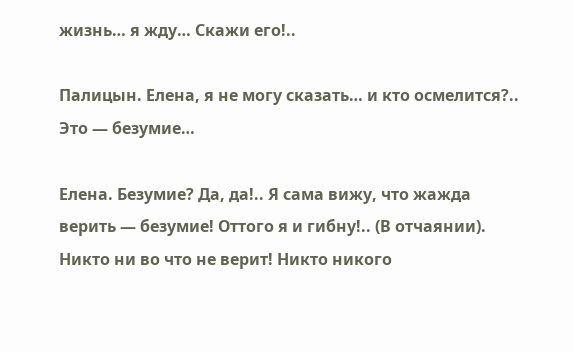жизнь… я жду… Скажи его!..

Палицын. Елена, я не могу сказать… и кто осмелится?.. Это — безумие…

Елена. Безумие? Да, да!.. Я сама вижу, что жажда верить — безумие! Оттого я и гибну!.. (В отчаянии). Никто ни во что не верит! Никто никого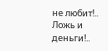не любит!.. Ложь и деньги!..